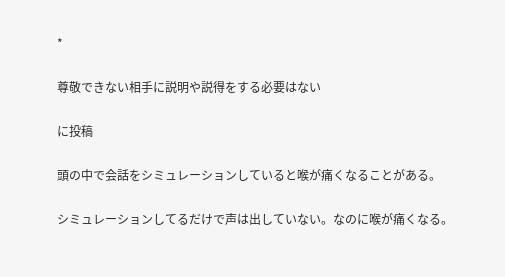*

尊敬できない相手に説明や説得をする必要はない

に投稿

頭の中で会話をシミュレーションしていると喉が痛くなることがある。

シミュレーションしてるだけで声は出していない。なのに喉が痛くなる。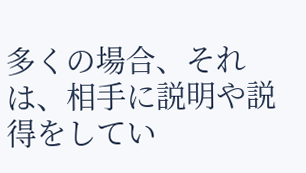多くの場合、それは、相手に説明や説得をしてい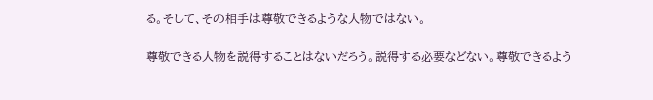る。そして、その相手は尊敬できるような人物ではない。

尊敬できる人物を説得することはないだろう。説得する必要などない。尊敬できるよう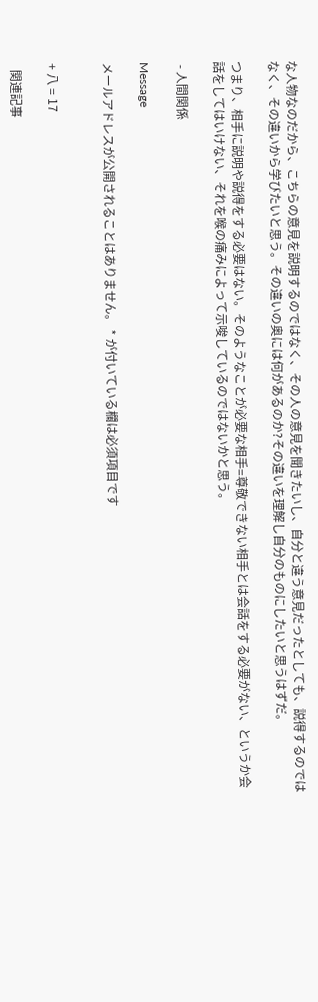な人物なのだから、こちらの意見を説明するのではなく、その人の意見を聞きたいし、自分と違う意見だったとしても、説得するのではなく、その違いから学びたいと思う。その違いの奥には何があるのか?その違いを理解し自分のものにしたいと思うはずだ。

つまり、相手に説明や説得をする必要はない。そのようなことが必要な相手=尊敬できない相手とは会話をする必要がない、というか会話をしてはいけない、それを喉の痛みによって示唆しているのではないかと思う。

 - 人間関係

Message

メールアドレスが公開されることはありません。 * が付いている欄は必須項目です


+ 八 = 17

  関連記事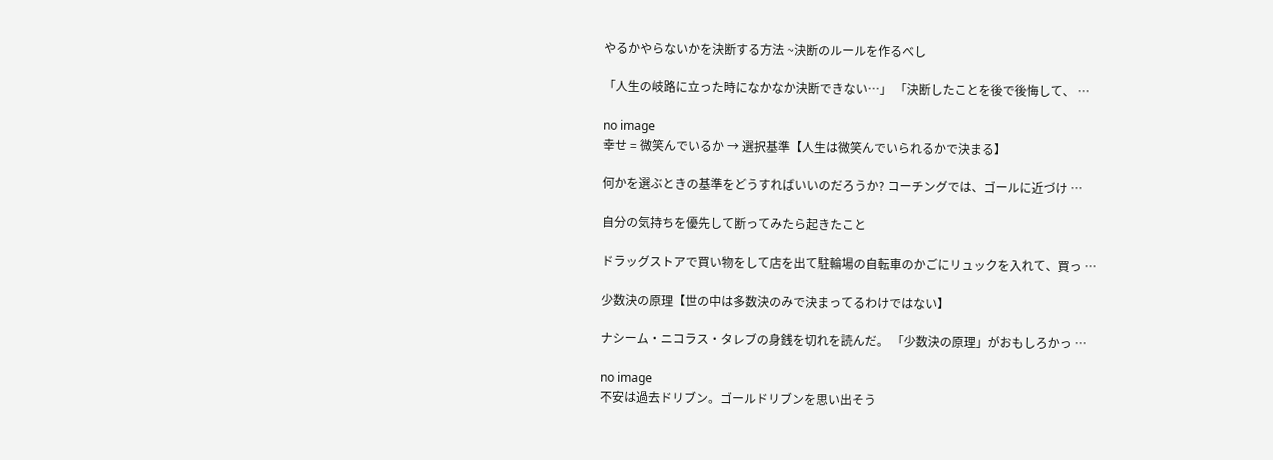やるかやらないかを決断する方法 ~決断のルールを作るべし

「人生の岐路に立った時になかなか決断できない…」 「決断したことを後で後悔して、 …

no image
幸せ = 微笑んでいるか → 選択基準【人生は微笑んでいられるかで決まる】

何かを選ぶときの基準をどうすればいいのだろうか? コーチングでは、ゴールに近づけ …

自分の気持ちを優先して断ってみたら起きたこと

ドラッグストアで買い物をして店を出て駐輪場の自転車のかごにリュックを入れて、買っ …

少数決の原理【世の中は多数決のみで決まってるわけではない】

ナシーム・ニコラス・タレブの身銭を切れを読んだ。 「少数決の原理」がおもしろかっ …

no image
不安は過去ドリブン。ゴールドリブンを思い出そう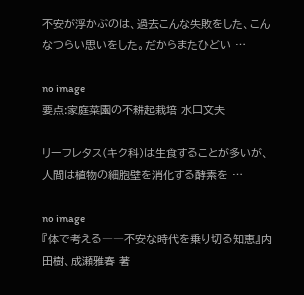不安が浮かぶのは、過去こんな失敗をした、こんなつらい思いをした。だからまたひどい …

no image
要点:家庭菜園の不耕起栽培 水口文夫

リーフレタス(キク科)は生食することが多いが、人間は植物の細胞壁を消化する酵素を …

no image
『体で考える――不安な時代を乗り切る知恵』内田樹、成瀬雅春 著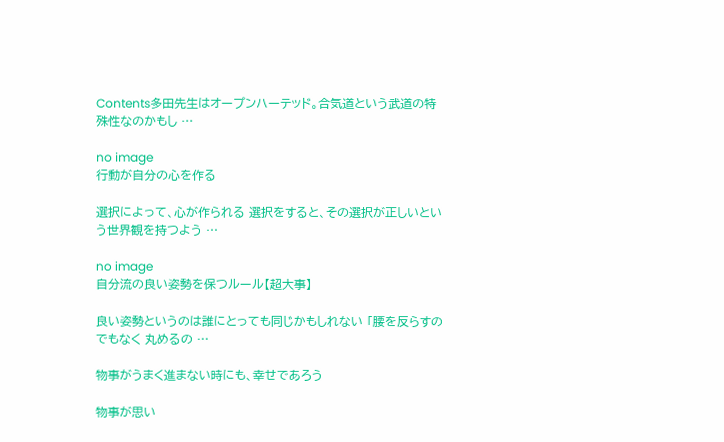Contents多田先生はオープンハーテッド。合気道という武道の特殊性なのかもし …

no image
行動が自分の心を作る

選択によって、心が作られる 選択をすると、その選択が正しいという世界観を持つよう …

no image
自分流の良い姿勢を保つルール【超大事】

良い姿勢というのは誰にとっても同じかもしれない 「腰を反らすのでもなく 丸めるの …

物事がうまく進まない時にも、幸せであろう

物事が思い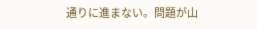通りに進まない。問題が山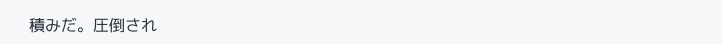積みだ。圧倒され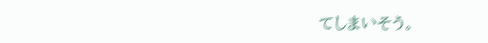てしまいそう。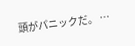頭がパニックだ。 …